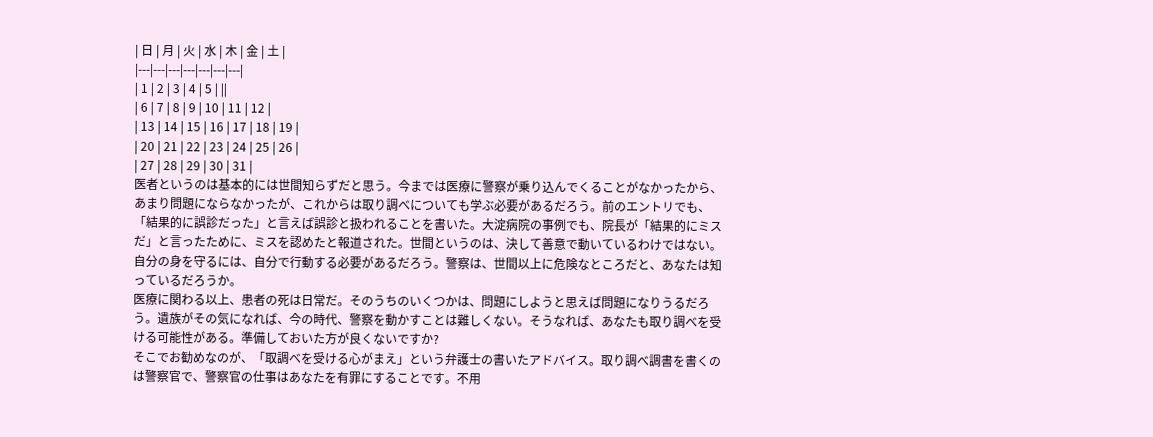| 日 | 月 | 火 | 水 | 木 | 金 | 土 |
|---|---|---|---|---|---|---|
| 1 | 2 | 3 | 4 | 5 | ||
| 6 | 7 | 8 | 9 | 10 | 11 | 12 |
| 13 | 14 | 15 | 16 | 17 | 18 | 19 |
| 20 | 21 | 22 | 23 | 24 | 25 | 26 |
| 27 | 28 | 29 | 30 | 31 |
医者というのは基本的には世間知らずだと思う。今までは医療に警察が乗り込んでくることがなかったから、あまり問題にならなかったが、これからは取り調べについても学ぶ必要があるだろう。前のエントリでも、「結果的に誤診だった」と言えば誤診と扱われることを書いた。大淀病院の事例でも、院長が「結果的にミスだ」と言ったために、ミスを認めたと報道された。世間というのは、決して善意で動いているわけではない。自分の身を守るには、自分で行動する必要があるだろう。警察は、世間以上に危険なところだと、あなたは知っているだろうか。
医療に関わる以上、患者の死は日常だ。そのうちのいくつかは、問題にしようと思えば問題になりうるだろう。遺族がその気になれば、今の時代、警察を動かすことは難しくない。そうなれば、あなたも取り調べを受ける可能性がある。準備しておいた方が良くないですか?
そこでお勧めなのが、「取調べを受ける心がまえ」という弁護士の書いたアドバイス。取り調べ調書を書くのは警察官で、警察官の仕事はあなたを有罪にすることです。不用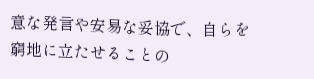意な発言や安易な妥協で、自らを窮地に立たせることの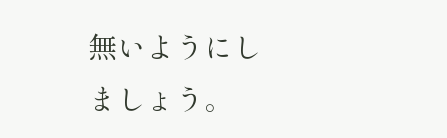無いようにしましょう。